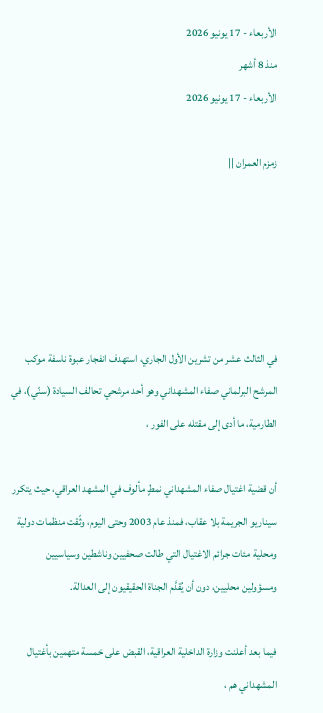الأربعاء - 17 يونيو 2026
منذ 8 أشهر
الأربعاء - 17 يونيو 2026

زمزم العمران ||





في الثالث عشر من تشرين الأول الجاري، استهدف انفجار عبوة ناسفة موكب المرشح البرلماني صفاء المشهداني وهو أحد مرشحي تحالف السيادة (سنّي)، في الطارمية، ما أدى إلى مقتله على الفور ،

أن قضية اغتيال صفاء المشهداني نمطٍ مألوف في المشهد العراقي، حيث يتكرر سيناريو الجريمة بلا عقاب، فمنذ عام 2003 وحتى اليوم، وثّقت منظمات دولية ومحلية مئات جرائم الاغتيال التي طالت صحفيين وناشطين وسياسيين ومسؤولين محليين، دون أن يُقدَّم الجناة الحقيقيون إلى العدالة.

فيما بعد أعلنت وزارة الداخلية العراقية، القبض على خمسة متهمين بأغتيال المشهداني هم ،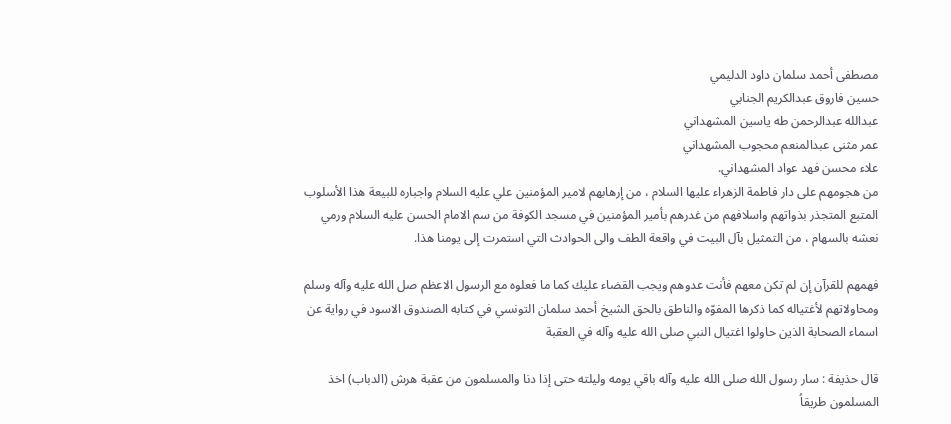مصطفى أحمد سلمان داود الدليمي
حسين فاروق عبدالكريم الجنابي
عبدالله عبدالرحمن طه ياسين المشهداني
عمر مثنى عبدالمنعم محجوب المشهداني
علاء محسن فهد عواد المشهداني.
من هجومهم على دار فاطمة الزهراء عليها السلام ، من إرهابهم لامير المؤمنين علي عليه السلام واجباره للبيعة هذا الأسلوب المتبع المتجذر بذواتهم واسلافهم من غدرهم بأمير المؤمنين في مسجد الكوفة من سم الامام الحسن عليه السلام ورمي نعشه بالسهام ، من التمثيل بآل البيت في واقعة الطف والى الحوادث التي استمرت إلى يومنا هذا.

فهمهم للقرآن إن لم تكن معهم فأنت عدوهم ويجب القضاء عليك كما ما فعلوه مع الرسول الاعظم صل الله عليه وآله وسلم ومحاولاتهم لأغتياله كما ذكرها المفوّه والناطق بالحق الشيخ أحمد سلمان التونسي في كتابه الصندوق الاسود في رواية عن اسماء الصحابة الذين حاولوا اغتيال النبي صلى الله عليه وآله في العقبة

قال حذيفة : سار رسول الله صلى الله عليه وآله باقي يومه وليلته حتى إذا دنا والمسلمون من عقبة هرش (الدباب) اخذ المسلمون طريقاُ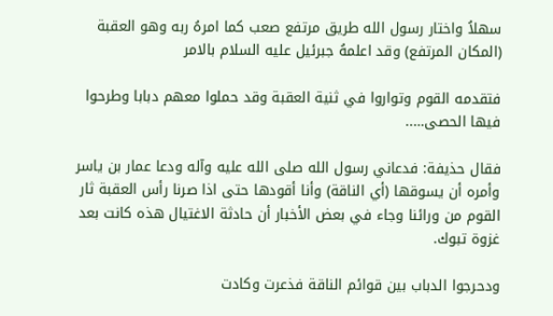سهلاُ واختار رسول الله طريق مرتفع صعب كما امرهُ ربه وهو العقبة (المكان المرتفع) وقد اعلمهُ جبرئيل عليه السلام بالامر

فتقدمه القوم وتواروا في ثنية العقبة وقد حملوا معهم دبابا وطرحوا فيها الحصى…..

فقال حذيفة: فدعاني رسول الله صلى الله عليه وآله ودعا عمار بن ياسر وأمره أن يسوقها (أي الناقة) وأنا أقودها حتى اذا صرنا رأس العقبة ثار القوم من ورائنا وجاء في بعض الأخبار أن حادثة الاغتيال هذه كانت بعد غزوة تبوك.

ودحرجوا الدباب بين قوائم الناقة فذعرت وكادت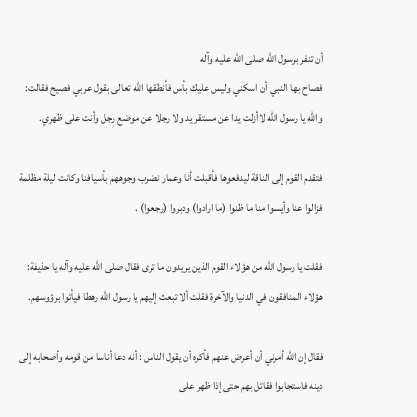أن تنفر برسول الله صلى الله عليه وآله
فصاح بها النبي أن اسكني وليس عليك بأس فأنطقها الله تعالى بقول عربي فصيح فقالت:
والله يا رسول الله لاأزلت يدا عن مستقر يد ولا رجلا عن موضع رجل وأنت على ظهري.

فتقدم القوم إلى الناقة ليدفعوها فأقبلت أنا وعمار نضرب وجوههم بأسيافنا وكانت ليلة مظلمة فزالوا عنا وأيسوا منا ما ظنوا (ما ارادوا) ودبروا (رجعوا) .

فقلت يا رسول الله من هؤلاء القوم الذين يريدون ما ترى فقال صلى الله عليه وآله يا حذيفة: هؤلاء المنافقون في الدنيا والآخرة فقلت ألا تبعث إليهم يا رسول الله رهطا فيأتوا برؤوسهم.

فقال إن الله أمرني أن أعرض عنهم فأكره أن يقول الناس : أنه دعا أناسا من قومه وأصحابه إلى دينه فاستجابوا فقاتل بهم حتى إذا ظهر على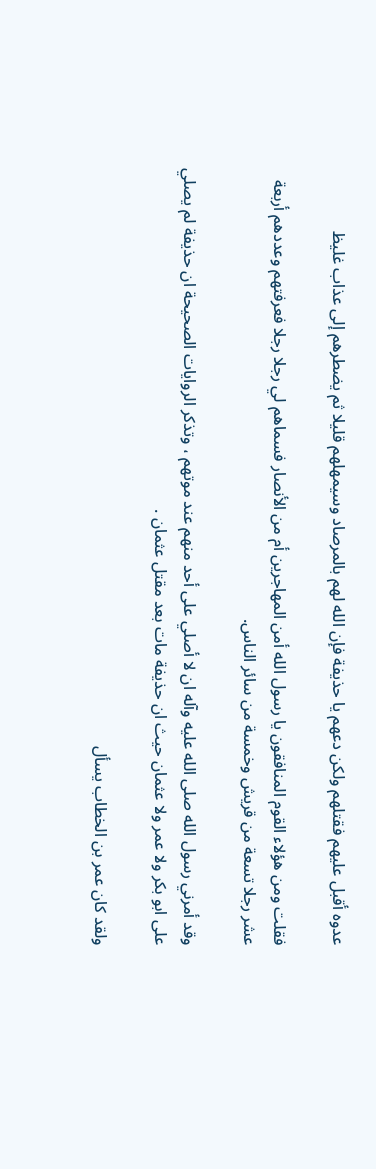عدوه أقبل عليهم فقتلهم ولكن دعهم يا حذيفة فإن الله لهم بالمرصاد وسيمهلهم قليلا ثم يضطرهم إلى عذاب غليظ

فقلت ومن هؤلاء القوم المنافقون يا رسول الله أمن المهاجرين أم من الأنصار فسماهم لي رجلا رجلا فعرفتهم وعددهم أربعة عشر رجلا تسعة من قريش وخمسة من سائر الناس.

وقد أمرني رسول الله صلى الله عليه وآله ان لا أصلي على أحد منهم عند موتهم ، وتذكر الروايات الصحيحة ان حذيفة لم يصلي على ابو بكر ولا عمر ولا عثمان حيث ان حذيفة مات بعد مقتل عثمان .

ولقد كان عمر بن الخطاب يسأل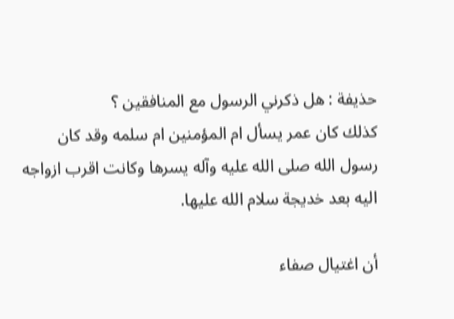حذيفة : هل ذكرني الرسول مع المنافقين ؟
كذلك كان عمر يسأل ام المؤمنين ام سلمه وقد كان رسول الله صلى الله عليه وآله يسرها وكانت اقرب ازواجه اليه بعد خديجة سلام الله عليها.

أن اغتيال صفاء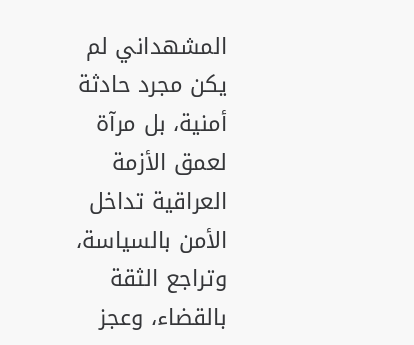المشهداني لم يكن مجرد حادثة أمنية، بل مرآة لعمق الأزمة العراقية تداخل الأمن بالسياسة، وتراجع الثقة بالقضاء، وعجز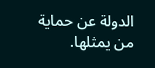الدولة عن حماية من يمثلها.